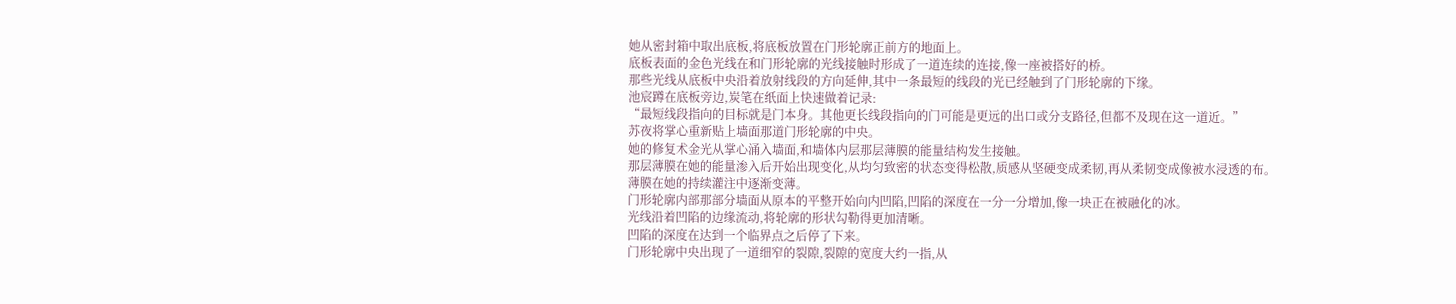她从密封箱中取出底板,将底板放置在门形轮廓正前方的地面上。
底板表面的金色光线在和门形轮廓的光线接触时形成了一道连续的连接,像一座被搭好的桥。
那些光线从底板中央沿着放射线段的方向延伸,其中一条最短的线段的光已经触到了门形轮廓的下缘。
池宸蹲在底板旁边,炭笔在纸面上快速做着记录:
“最短线段指向的目标就是门本身。其他更长线段指向的门可能是更远的出口或分支路径,但都不及现在这一道近。”
苏夜将掌心重新贴上墙面那道门形轮廓的中央。
她的修复术金光从掌心涌入墙面,和墙体内层那层薄膜的能量结构发生接触。
那层薄膜在她的能量渗入后开始出现变化,从均匀致密的状态变得松散,质感从坚硬变成柔韧,再从柔韧变成像被水浸透的布。
薄膜在她的持续灌注中逐渐变薄。
门形轮廓内部那部分墙面从原本的平整开始向内凹陷,凹陷的深度在一分一分增加,像一块正在被融化的冰。
光线沿着凹陷的边缘流动,将轮廓的形状勾勒得更加清晰。
凹陷的深度在达到一个临界点之后停了下来。
门形轮廓中央出现了一道细窄的裂隙,裂隙的宽度大约一指,从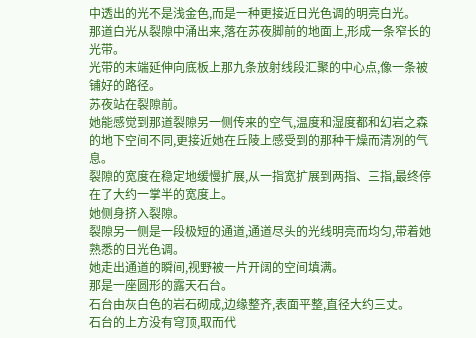中透出的光不是浅金色,而是一种更接近日光色调的明亮白光。
那道白光从裂隙中涌出来,落在苏夜脚前的地面上,形成一条窄长的光带。
光带的末端延伸向底板上那九条放射线段汇聚的中心点,像一条被铺好的路径。
苏夜站在裂隙前。
她能感觉到那道裂隙另一侧传来的空气,温度和湿度都和幻岩之森的地下空间不同,更接近她在丘陵上感受到的那种干燥而清冽的气息。
裂隙的宽度在稳定地缓慢扩展,从一指宽扩展到两指、三指,最终停在了大约一掌半的宽度上。
她侧身挤入裂隙。
裂隙另一侧是一段极短的通道,通道尽头的光线明亮而均匀,带着她熟悉的日光色调。
她走出通道的瞬间,视野被一片开阔的空间填满。
那是一座圆形的露天石台。
石台由灰白色的岩石砌成,边缘整齐,表面平整,直径大约三丈。
石台的上方没有穹顶,取而代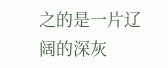之的是一片辽阔的深灰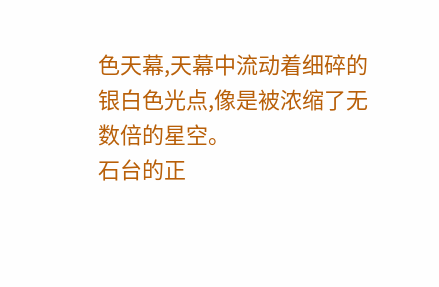色天幕,天幕中流动着细碎的银白色光点,像是被浓缩了无数倍的星空。
石台的正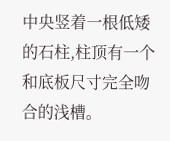中央竖着一根低矮的石柱,柱顶有一个和底板尺寸完全吻合的浅槽。